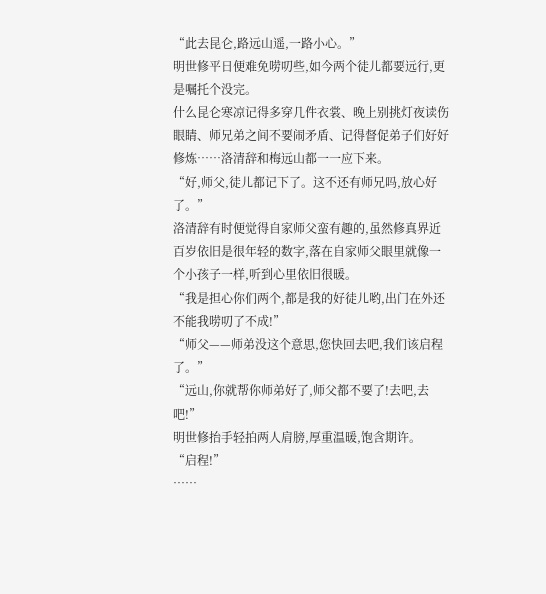“此去昆仑,路远山遥,一路小心。”
明世修平日便难免唠叨些,如今两个徒儿都要远行,更是嘱托个没完。
什么昆仑寒凉记得多穿几件衣裳、晚上别挑灯夜读伤眼睛、师兄弟之间不要闹矛盾、记得督促弟子们好好修炼……洛清辞和梅远山都一一应下来。
“好,师父,徒儿都记下了。这不还有师兄吗,放心好了。”
洛清辞有时便觉得自家师父蛮有趣的,虽然修真界近百岁依旧是很年轻的数字,落在自家师父眼里就像一个小孩子一样,听到心里依旧很暖。
“我是担心你们两个,都是我的好徒儿哟,出门在外还不能我唠叨了不成!”
“师父——师弟没这个意思,您快回去吧,我们该启程了。”
“远山,你就帮你师弟好了,师父都不要了!去吧,去吧!”
明世修抬手轻拍两人肩膀,厚重温暖,饱含期许。
“启程!”
……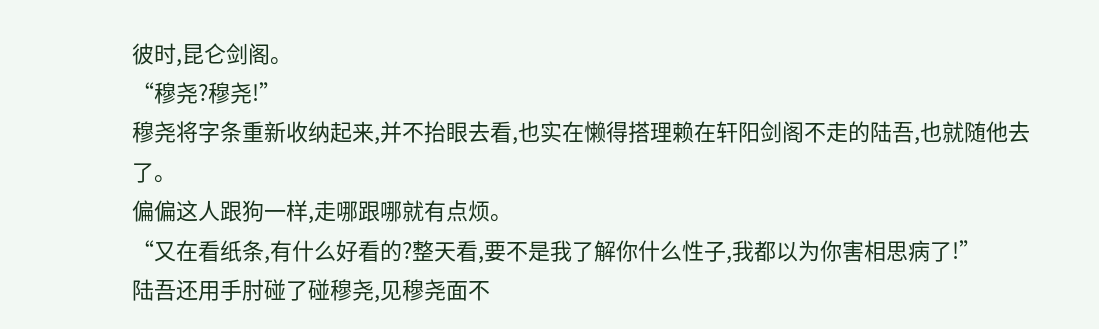彼时,昆仑剑阁。
“穆尧?穆尧!”
穆尧将字条重新收纳起来,并不抬眼去看,也实在懒得搭理赖在轩阳剑阁不走的陆吾,也就随他去了。
偏偏这人跟狗一样,走哪跟哪就有点烦。
“又在看纸条,有什么好看的?整天看,要不是我了解你什么性子,我都以为你害相思病了!”
陆吾还用手肘碰了碰穆尧,见穆尧面不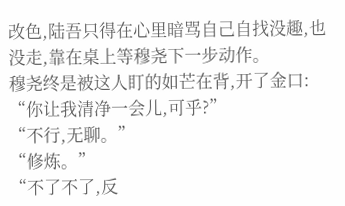改色,陆吾只得在心里暗骂自己自找没趣,也没走,靠在桌上等穆尧下一步动作。
穆尧终是被这人盯的如芒在背,开了金口:
“你让我清净一会儿,可乎?”
“不行,无聊。”
“修炼。”
“不了不了,反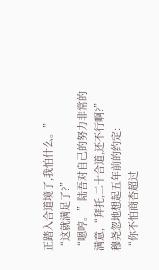正踏入合道境了,我怕什么。”
“这就满足了?”
“嗯哼。”陆吾对自己的努力非常的满意,“拜托,二十合道,还不行啊?”
穆尧忽地想起五年前的约定:
“你不怕商杏超过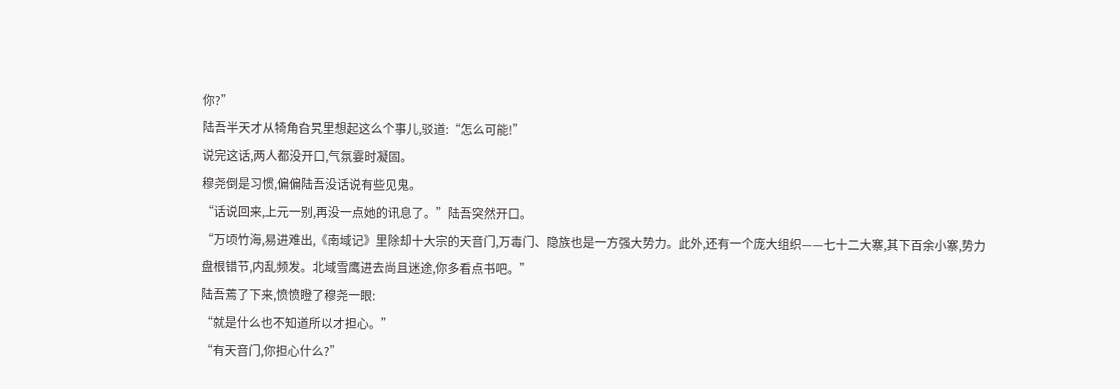你?”
陆吾半天才从犄角旮旯里想起这么个事儿,驳道:“怎么可能!”
说完这话,两人都没开口,气氛霎时凝固。
穆尧倒是习惯,偏偏陆吾没话说有些见鬼。
“话说回来,上元一别,再没一点她的讯息了。”陆吾突然开口。
“万顷竹海,易进难出,《南域记》里除却十大宗的天音门,万毒门、隐族也是一方强大势力。此外,还有一个庞大组织——七十二大寨,其下百余小寨,势力盘根错节,内乱频发。北域雪鹰进去尚且迷途,你多看点书吧。”
陆吾蔫了下来,愤愤瞪了穆尧一眼:
“就是什么也不知道所以才担心。”
“有天音门,你担心什么?”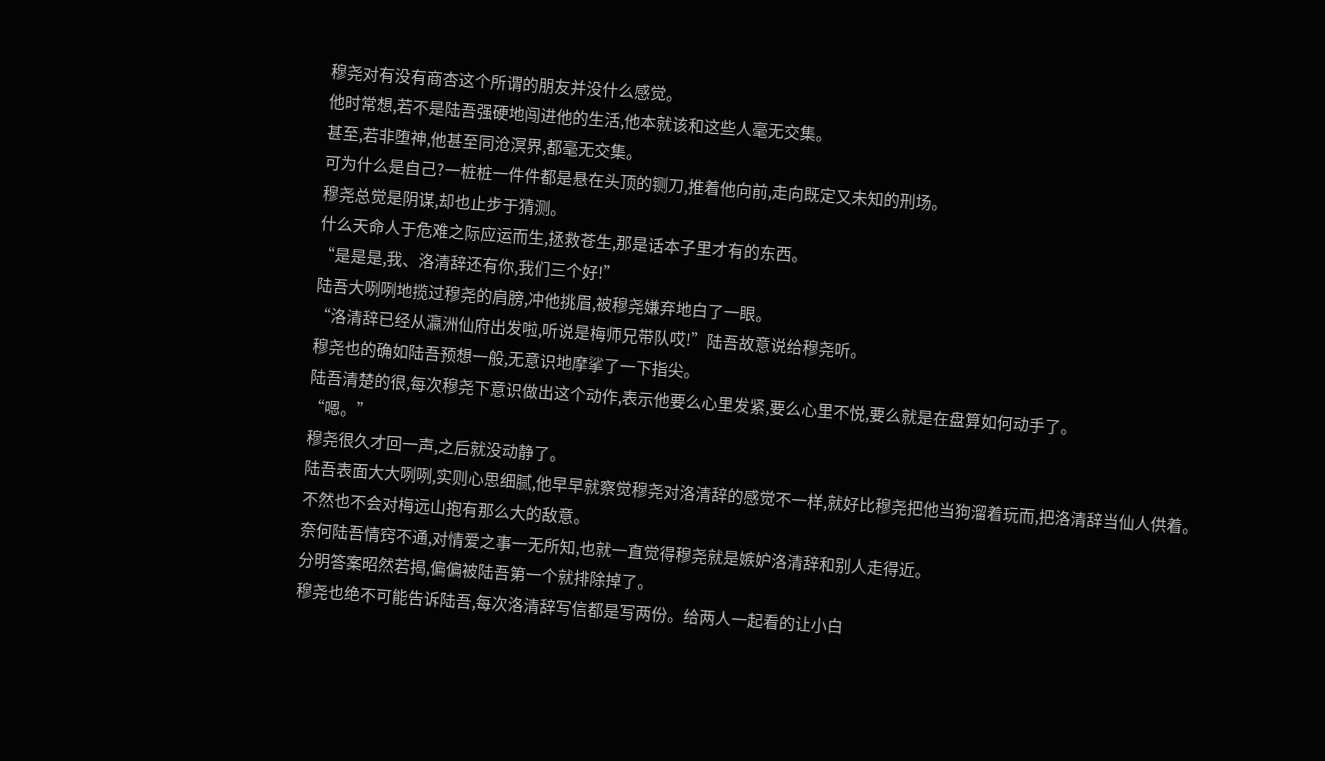穆尧对有没有商杏这个所谓的朋友并没什么感觉。
他时常想,若不是陆吾强硬地闯进他的生活,他本就该和这些人毫无交集。
甚至,若非堕神,他甚至同沧溟界,都毫无交集。
可为什么是自己?一桩桩一件件都是悬在头顶的铡刀,推着他向前,走向既定又未知的刑场。
穆尧总觉是阴谋,却也止步于猜测。
什么天命人于危难之际应运而生,拯救苍生,那是话本子里才有的东西。
“是是是,我、洛清辞还有你,我们三个好!”
陆吾大咧咧地揽过穆尧的肩膀,冲他挑眉,被穆尧嫌弃地白了一眼。
“洛清辞已经从瀛洲仙府出发啦,听说是梅师兄带队哎!”陆吾故意说给穆尧听。
穆尧也的确如陆吾预想一般,无意识地摩挲了一下指尖。
陆吾清楚的很,每次穆尧下意识做出这个动作,表示他要么心里发紧,要么心里不悦,要么就是在盘算如何动手了。
“嗯。”
穆尧很久才回一声,之后就没动静了。
陆吾表面大大咧咧,实则心思细腻,他早早就察觉穆尧对洛清辞的感觉不一样,就好比穆尧把他当狗溜着玩而,把洛清辞当仙人供着。
不然也不会对梅远山抱有那么大的敌意。
奈何陆吾情窍不通,对情爱之事一无所知,也就一直觉得穆尧就是嫉妒洛清辞和别人走得近。
分明答案昭然若揭,偏偏被陆吾第一个就排除掉了。
穆尧也绝不可能告诉陆吾,每次洛清辞写信都是写两份。给两人一起看的让小白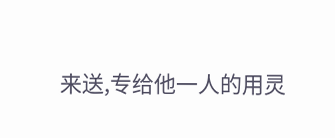来送,专给他一人的用灵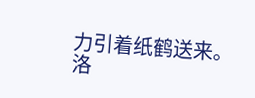力引着纸鹤送来。
洛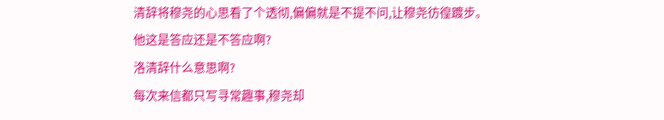清辞将穆尧的心思看了个透彻,偏偏就是不提不问,让穆尧彷徨踱步。
他这是答应还是不答应啊?
洛清辞什么意思啊?
每次来信都只写寻常趣事,穆尧却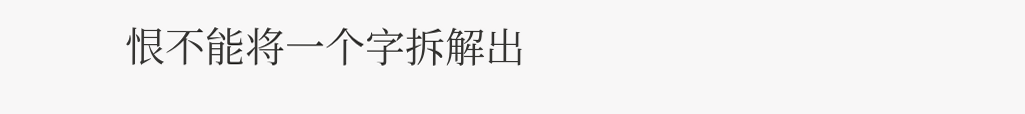恨不能将一个字拆解出